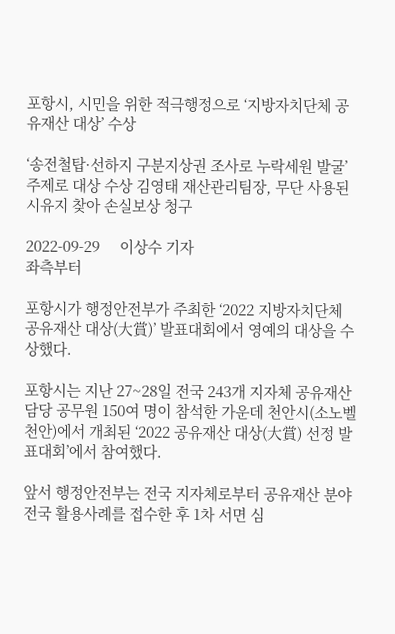포항시, 시민을 위한 적극행정으로 ‘지방자치단체 공유재산 대상’ 수상

‘송전철탑·선하지 구분지상권 조사로 누락세원 발굴’ 주제로 대상 수상 김영태 재산관리팀장, 무단 사용된 시유지 찾아 손실보상 청구

2022-09-29     이상수 기자
좌측부터

포항시가 행정안전부가 주최한 ‘2022 지방자치단체 공유재산 대상(大賞)’ 발표대회에서 영예의 대상을 수상했다.

포항시는 지난 27~28일 전국 243개 지자체 공유재산 담당 공무원 150여 명이 참석한 가운데 천안시(소노벨 천안)에서 개최된 ‘2022 공유재산 대상(大賞) 선정 발표대회’에서 참여했다.

앞서 행정안전부는 전국 지자체로부터 공유재산 분야 전국 활용사례를 접수한 후 1차 서면 심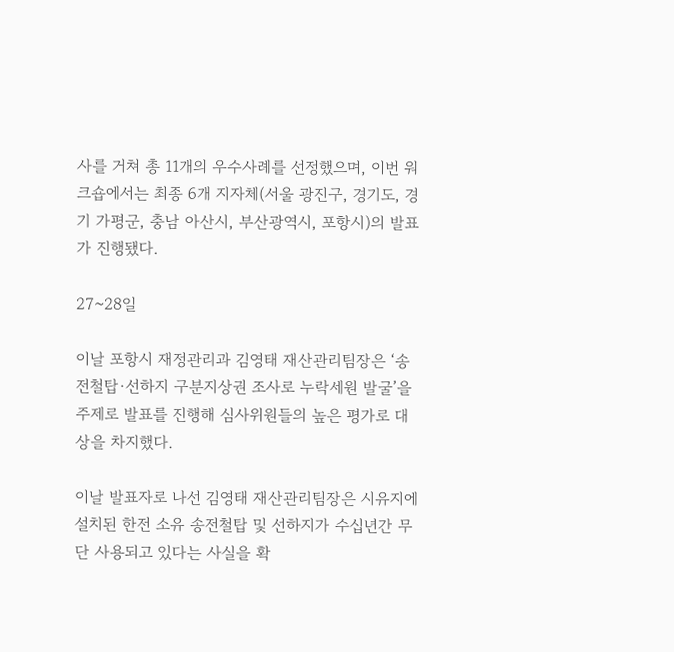사를 거쳐 총 11개의 우수사례를 선정했으며, 이번 워크숍에서는 최종 6개 지자체(서울 광진구, 경기도, 경기 가평군, 충남 아산시, 부산광역시, 포항시)의 발표가 진행됐다.

27~28일

이날 포항시 재정관리과 김영태 재산관리팀장은 ‘송전철탑·선하지 구분지상권 조사로 누락세원 발굴’을 주제로 발표를 진행해 심사위원들의 높은 평가로 대상을 차지했다.

이날 발표자로 나선 김영태 재산관리팀장은 시유지에 설치된 한전 소유 송전철탑 및 선하지가 수십년간 무단 사용되고 있다는 사실을 확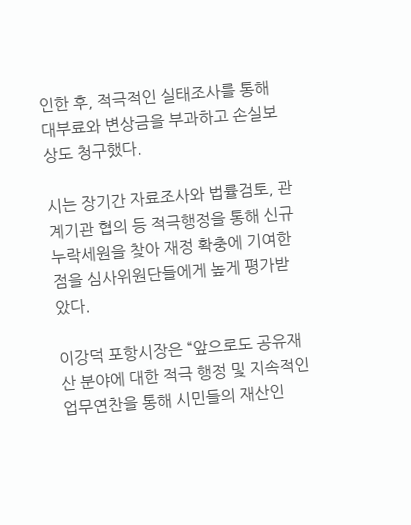인한 후, 적극적인 실태조사를 통해 대부료와 변상금을 부과하고 손실보상도 청구했다.

시는 장기간 자료조사와 법률검토, 관계기관 협의 등 적극행정을 통해 신규 누락세원을 찾아 재정 확충에 기여한 점을 심사위원단들에게 높게 평가받았다.

이강덕 포항시장은 “앞으로도 공유재산 분야에 대한 적극 행정 및 지속적인 업무연찬을 통해 시민들의 재산인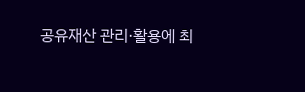공유재산 관리·활용에 최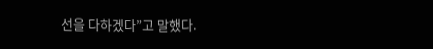선을 다하겠다”고 말했다.